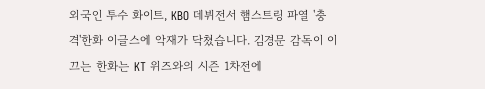외국인 투수 화이트, KBO 데뷔전서 햄스트링 파열 '충격'한화 이글스에 악재가 닥쳤습니다. 김경문 감독이 이끄는 한화는 KT 위즈와의 시즌 1차전에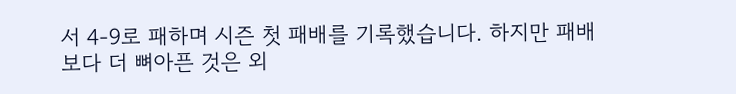서 4-9로 패하며 시즌 첫 패배를 기록했습니다. 하지만 패배보다 더 뼈아픈 것은 외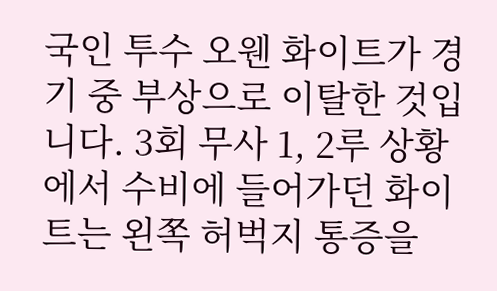국인 투수 오웬 화이트가 경기 중 부상으로 이탈한 것입니다. 3회 무사 1, 2루 상황에서 수비에 들어가던 화이트는 왼쪽 허벅지 통증을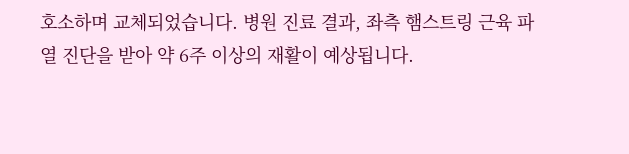호소하며 교체되었습니다. 병원 진료 결과, 좌측 햄스트링 근육 파열 진단을 받아 약 6주 이상의 재활이 예상됩니다.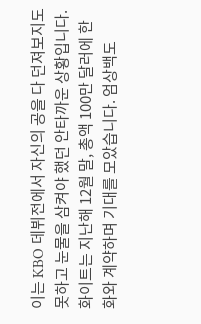이는 KBO 데뷔전에서 자신의 공을 다 던져보지도 못하고 눈물을 삼켜야 했던 안타까운 상황입니다. 화이트는 지난해 12월 말, 총액 100만 달러에 한화와 계약하며 기대를 모았습니다. 엄상백도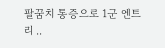팔꿈치 통증으로 1군 엔트리 ..